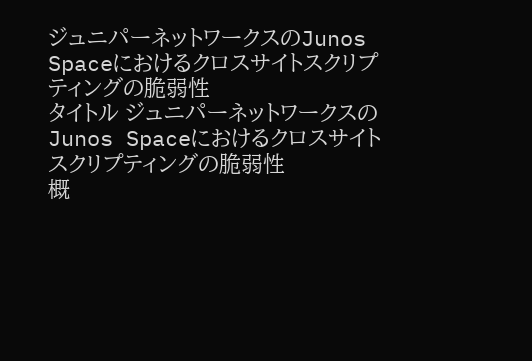ジュニパーネットワークスのJunos Spaceにおけるクロスサイトスクリプティングの脆弱性
タイトル ジュニパーネットワークスのJunos Spaceにおけるクロスサイトスクリプティングの脆弱性
概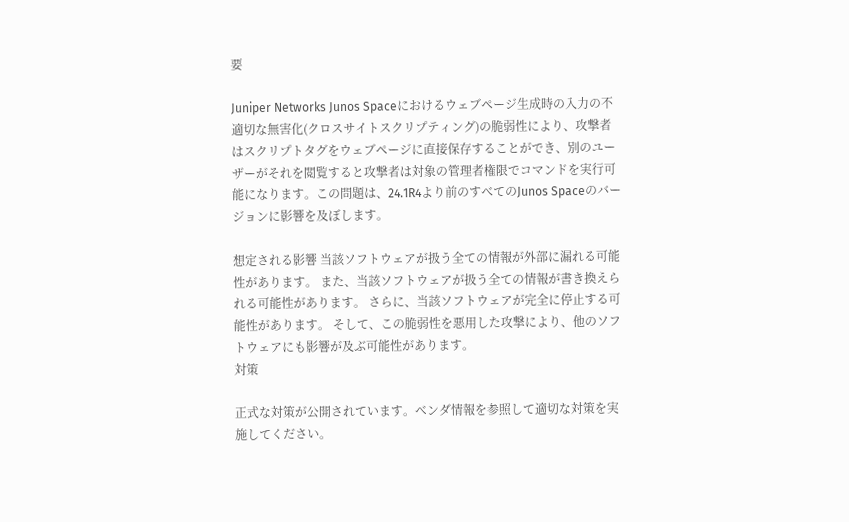要

Juniper Networks Junos Spaceにおけるウェブページ生成時の入力の不適切な無害化(クロスサイトスクリプティング)の脆弱性により、攻撃者はスクリプトタグをウェブページに直接保存することができ、別のユーザーがそれを閲覧すると攻撃者は対象の管理者権限でコマンドを実行可能になります。この問題は、24.1R4より前のすべてのJunos Spaceのバージョンに影響を及ぼします。

想定される影響 当該ソフトウェアが扱う全ての情報が外部に漏れる可能性があります。 また、当該ソフトウェアが扱う全ての情報が書き換えられる可能性があります。 さらに、当該ソフトウェアが完全に停止する可能性があります。 そして、この脆弱性を悪用した攻撃により、他のソフトウェアにも影響が及ぶ可能性があります。
対策

正式な対策が公開されています。ベンダ情報を参照して適切な対策を実施してください。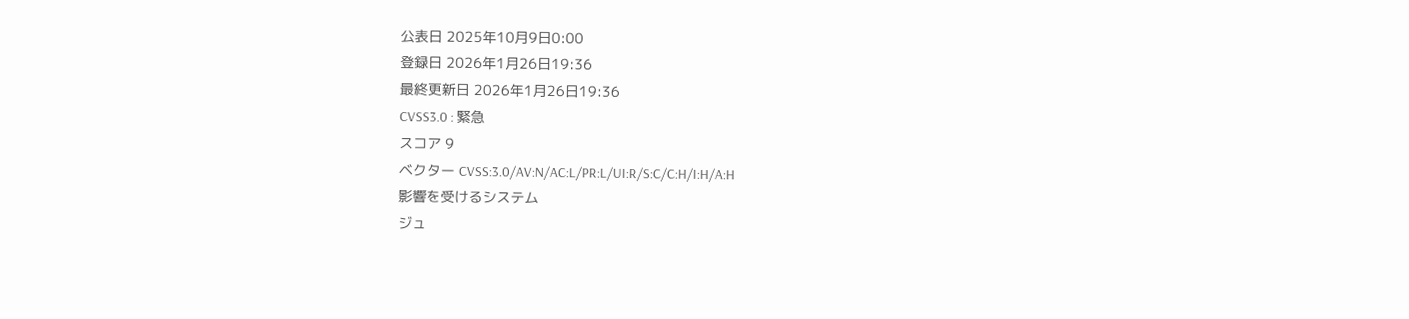公表日 2025年10月9日0:00
登録日 2026年1月26日19:36
最終更新日 2026年1月26日19:36
CVSS3.0 : 緊急
スコア 9
ベクター CVSS:3.0/AV:N/AC:L/PR:L/UI:R/S:C/C:H/I:H/A:H
影響を受けるシステム
ジュ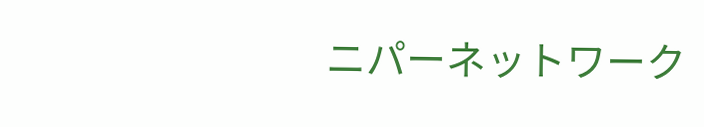ニパーネットワーク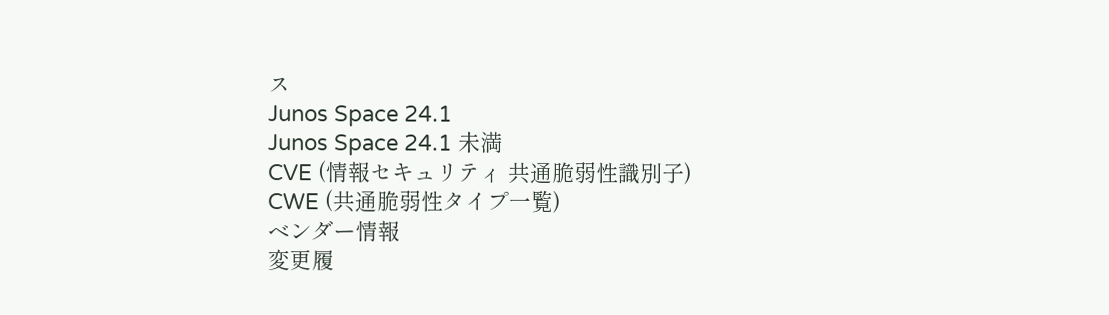ス
Junos Space 24.1
Junos Space 24.1 未満
CVE (情報セキュリティ 共通脆弱性識別子)
CWE (共通脆弱性タイプ一覧)
ベンダー情報
変更履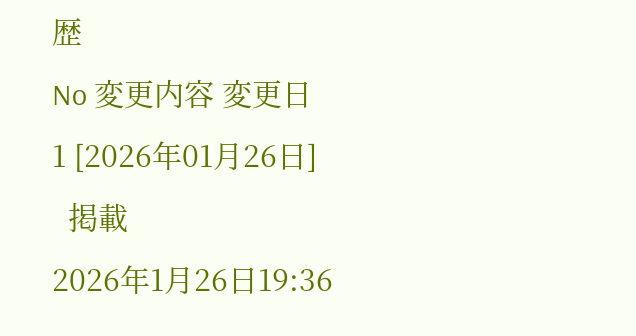歴
No 変更内容 変更日
1 [2026年01月26日]
  掲載
2026年1月26日19:36